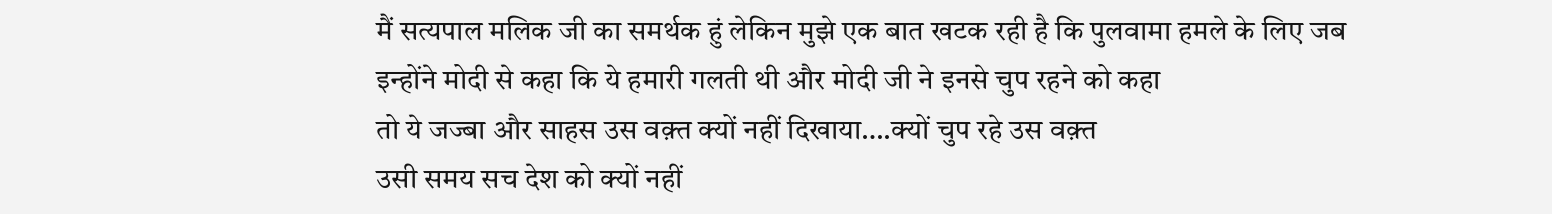मैं सत्यपाल मलिक जी का समर्थक हुं लेकिन मुझे एक बात खटक रही है कि पुलवामा हमले के लिए जब इन्होंने मोदी से कहा कि ये हमारी गलती थी और मोदी जी ने इनसे चुप रहने को कहा
तो ये जज्बा और साहस उस वक़्त क्यों नहीं दिखाया….क्यों चुप रहे उस वक़्त
उसी समय सच देश को क्यों नहीं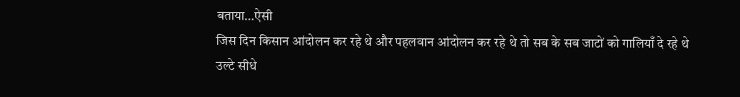बताया…ऐसी
जिस दिन किसान आंदोलन कर रहे थे और पहलवान आंदोलन कर रहे थे तो सब के सब जाटों को गालियाँ दे रहे थे उल्टे सीधे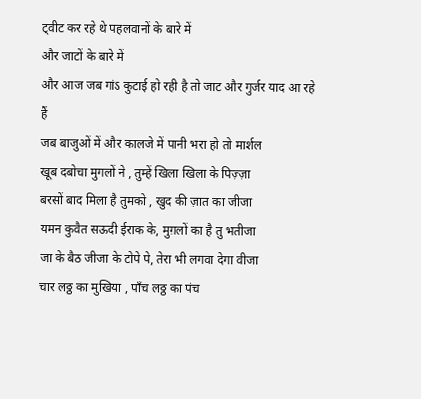ट्वीट कर रहे थे पहलवानों के बारे में
और जाटों के बारे में
और आज जब गांऽ कुटाई हो रही है तो जाट और गुर्जर याद आ रहे हैं
जब बाजुओं में और कालजे में पानी भरा हो तो मार्शल
खूब दबोचा मुगलों ने , तुम्हें खिला खिला के पिज़्ज़ा
बरसों बाद मिला है तुमको , खुद की ज़ात का जीजा
यमन कुवैत सऊदी ईराक के, मुग़लों का है तु भतीजा
जा के बैठ जीजा के टोपे पे, तेरा भी लगवा देगा वीजा
चार लठ्ठ का मुखिया , पाँच लठ्ठ का पंच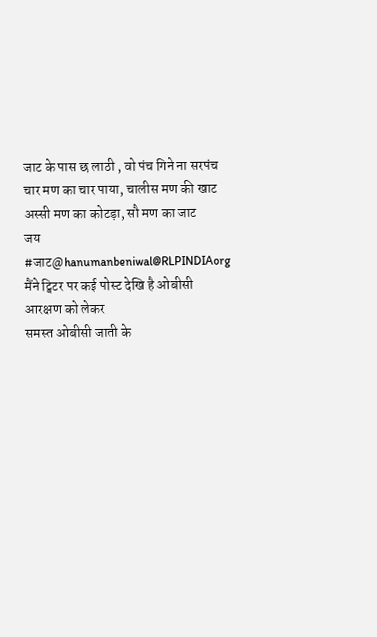जाट के पास छ लाठी , वो पंच गिने ना सरपंच
चार मण का चार पाया, चालीस मण की खाट
अस्सी मण का कोटड़ा, सौ मण का जाट
जय #जाट@hanumanbeniwal@RLPINDIAorg
मैंने ट्विटर पर कई पोस्ट देखि है ओबीसी आरक्षण को लेकर
समस्त ओबीसी जाती के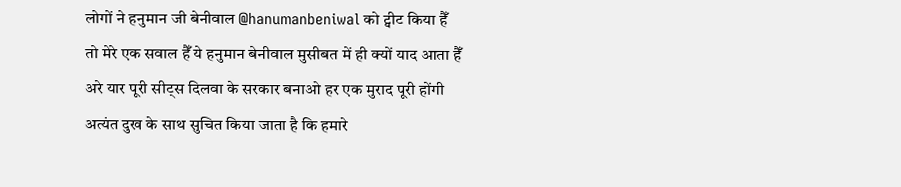लोगों ने हनुमान जी बेनीवाल @hanumanbeniwal को ट्वीट किया हैँ
तो मेरे एक सवाल हैँ ये हनुमान बेनीवाल मुसीबत में ही क्यों याद आता हैँ
अरे यार पूरी सीट्स दिलवा के सरकार बनाओ हर एक मुराद पूरी होंगी
अत्यंत दुख के साथ सुचित किया जाता है कि हमारे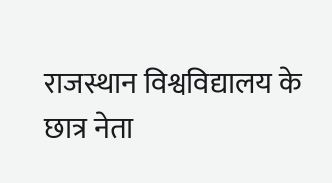राजस्थान विश्वविद्यालय के छात्र नेता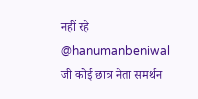नहीं रहे
@hanumanbeniwal जी कोई छात्र नेता समर्थन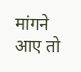मांगने आए तो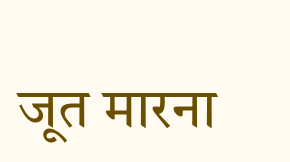जूत मारना